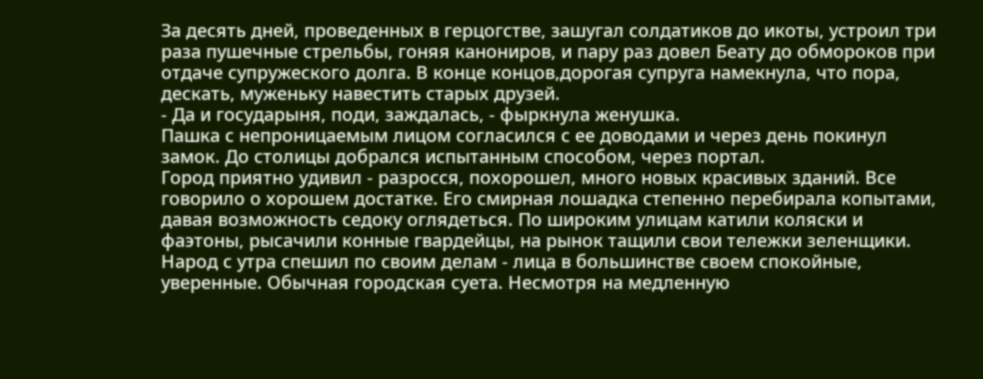За десять дней, проведенных в герцогстве, зашугал солдатиков до икоты, устроил три раза пушечные стрельбы, гоняя канониров, и пару раз довел Беату до обмороков при отдаче супружеского долга. В конце концов,дорогая супруга намекнула, что пора, дескать, муженьку навестить старых друзей.
- Да и государыня, поди, заждалась, - фыркнула женушка.
Пашка с непроницаемым лицом согласился с ее доводами и через день покинул замок. До столицы добрался испытанным способом, через портал.
Город приятно удивил - разросся, похорошел, много новых красивых зданий. Все говорило о хорошем достатке. Его смирная лошадка степенно перебирала копытами, давая возможность седоку оглядеться. По широким улицам катили коляски и фаэтоны, рысачили конные гвардейцы, на рынок тащили свои тележки зеленщики. Народ с утра спешил по своим делам - лица в большинстве своем спокойные, уверенные. Обычная городская суета. Несмотря на медленную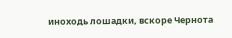иноходь лошадки, вскоре Чернота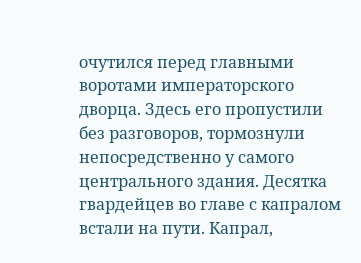очутился перед главными воротами императорского дворца. Здесь его пропустили без разговоров, тормознули непосредственно у самого центрального здания. Десятка гвардейцев во главе с капралом встали на пути. Капрал,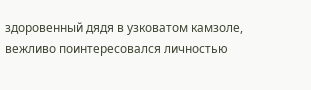здоровенный дядя в узковатом камзоле, вежливо поинтересовался личностью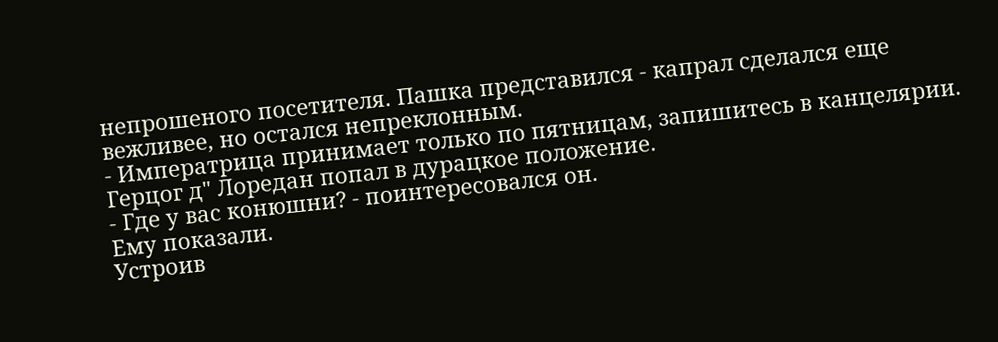непрошеного посетителя. Пашка представился - капрал сделался еще вежливее, но остался непреклонным.
- Императрица принимает только по пятницам, запишитесь в канцелярии.
Герцог д" Лоредан попал в дурацкое положение.
- Где у вас конюшни? - поинтересовался он.
Ему показали.
Устроив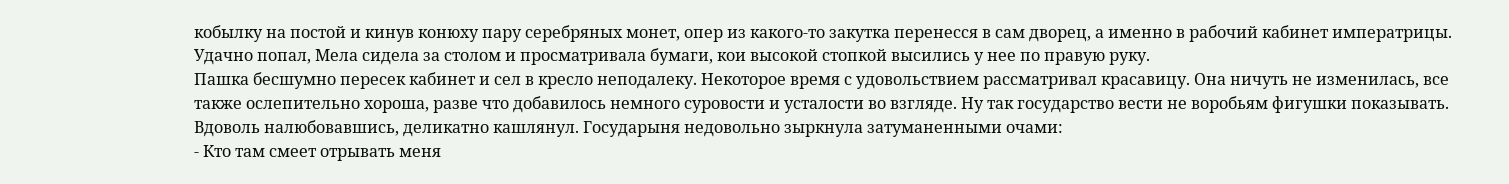кобылку на постой и кинув конюху пару серебряных монет, опер из какого-то закутка перенесся в сам дворец, а именно в рабочий кабинет императрицы. Удачно попал, Мела сидела за столом и просматривала бумаги, кои высокой стопкой высились у нее по правую руку.
Пашка бесшумно пересек кабинет и сел в кресло неподалеку. Некоторое время с удовольствием рассматривал красавицу. Она ничуть не изменилась, все также ослепительно хороша, разве что добавилось немного суровости и усталости во взгляде. Ну так государство вести не воробьям фигушки показывать. Вдоволь налюбовавшись, деликатно кашлянул. Государыня недовольно зыркнула затуманенными очами:
- Кто там смеет отрывать меня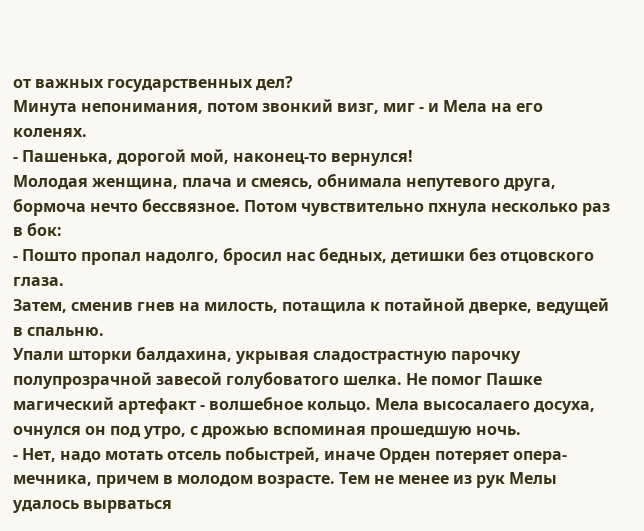от важных государственных дел?
Минута непонимания, потом звонкий визг, миг - и Мела на его коленях.
- Пашенька, дорогой мой, наконец-то вернулся!
Молодая женщина, плача и смеясь, обнимала непутевого друга, бормоча нечто бессвязное. Потом чувствительно пхнула несколько раз в бок:
- Пошто пропал надолго, бросил нас бедных, детишки без отцовского глаза.
Затем, сменив гнев на милость, потащила к потайной дверке, ведущей в спальню.
Упали шторки балдахина, укрывая сладострастную парочку полупрозрачной завесой голубоватого шелка. Не помог Пашке магический артефакт - волшебное кольцо. Мела высосалаего досуха, очнулся он под утро, с дрожью вспоминая прошедшую ночь.
- Нет, надо мотать отсель побыстрей, иначе Орден потеряет опера-мечника, причем в молодом возрасте. Тем не менее из рук Мелы удалось вырваться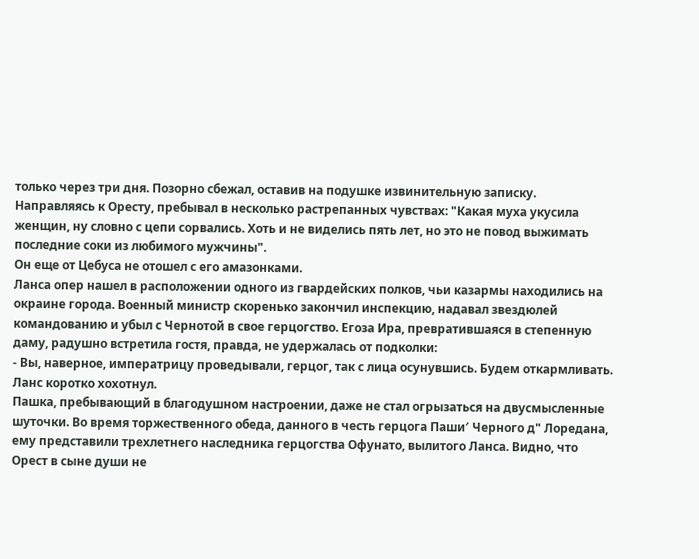только через три дня. Позорно сбежал, оставив на подушке извинительную записку.
Направляясь к Оресту, пребывал в несколько растрепанных чувствах: "Какая муха укусила женщин, ну словно с цепи сорвались. Хоть и не виделись пять лет, но это не повод выжимать последние соки из любимого мужчины".
Он еще от Цебуса не отошел с его амазонками.
Ланса опер нашел в расположении одного из гвардейских полков, чьи казармы находились на окраине города. Военный министр скоренько закончил инспекцию, надавал звездюлей командованию и убыл с Чернотой в свое герцогство. Егоза Ира, превратившаяся в степенную даму, радушно встретила гостя, правда, не удержалась от подколки:
- Вы, наверное, императрицу проведывали, герцог, так с лица осунувшись. Будем откармливать.
Ланс коротко хохотнул.
Пашка, пребывающий в благодушном настроении, даже не стал огрызаться на двусмысленные шуточки. Во время торжественного обеда, данного в честь герцога Паши′ Черного д" Лоредана, ему представили трехлетнего наследника герцогства Офунато, вылитого Ланса. Видно, что Орест в сыне души не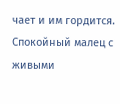чает и им гордится. Спокойный малец с живыми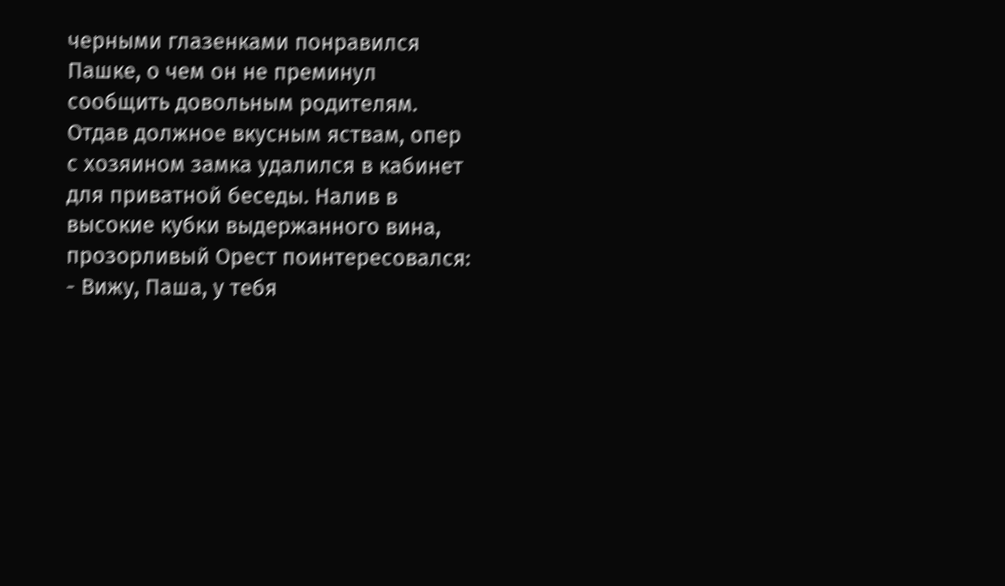черными глазенками понравился Пашке, о чем он не преминул сообщить довольным родителям. Отдав должное вкусным яствам, опер с хозяином замка удалился в кабинет для приватной беседы. Налив в высокие кубки выдержанного вина, прозорливый Орест поинтересовался:
- Вижу, Паша, у тебя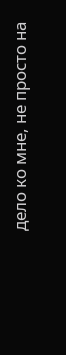дело ко мне, не просто на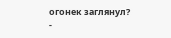огонек заглянул?
-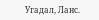Угадал, Ланс.